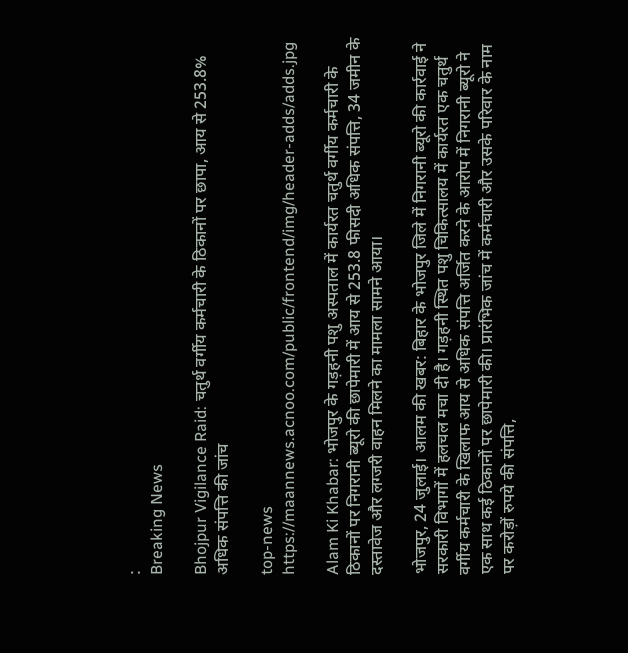:
Breaking News

Bhojpur Vigilance Raid: चतुर्थ वर्गीय कर्मचारी के ठिकानों पर छापा, आय से 253.8% अधिक संपत्ति की जांच

top-news
https://maannews.acnoo.com/public/frontend/img/header-adds/adds.jpg

Alam Ki Khabar: भोजपुर के गड़हनी पशु अस्पताल में कार्यरत चतुर्थ वर्गीय कर्मचारी के ठिकानों पर निगरानी ब्यूरो की छापेमारी में आय से 253.8 फीसदी अधिक संपत्ति, 34 जमीन के दस्तावेज और लग्जरी वाहन मिलने का मामला सामने आया।

भोजपुर, 24 जुलाई। आलम की खबर: बिहार के भोजपुर जिले में निगरानी ब्यूरो की कार्रवाई ने सरकारी विभागों में हलचल मचा दी है। गड़हनी स्थित पशु चिकित्सालय में कार्यरत एक चतुर्थ वर्गीय कर्मचारी के खिलाफ आय से अधिक संपत्ति अर्जित करने के आरोप में निगरानी ब्यूरो ने एक साथ कई ठिकानों पर छापेमारी की। प्रारंभिक जांच में कर्मचारी और उसके परिवार के नाम पर करोड़ों रुपये की संपत्ति,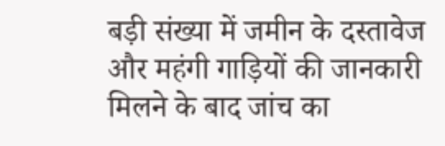बड़ी संख्या में जमीन के दस्तावेज और महंगी गाड़ियों की जानकारी मिलने के बाद जांच का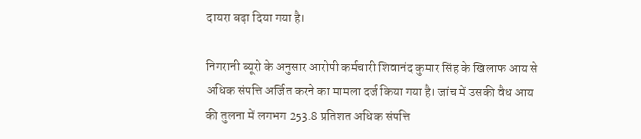दायरा बढ़ा दिया गया है।

निगरानी ब्यूरो के अनुसार आरोपी कर्मचारी शिवानंद कुमार सिंह के खिलाफ आय से अधिक संपत्ति अर्जित करने का मामला दर्ज किया गया है। जांच में उसकी वैध आय की तुलना में लगभग 253.8 प्रतिशत अधिक संपत्ति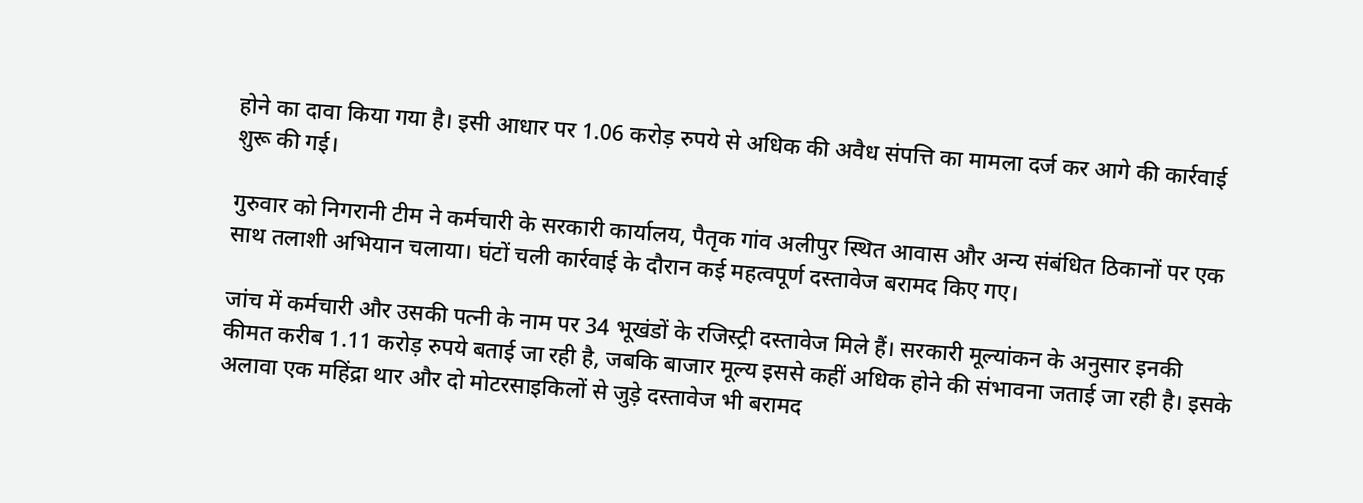होने का दावा किया गया है। इसी आधार पर 1.06 करोड़ रुपये से अधिक की अवैध संपत्ति का मामला दर्ज कर आगे की कार्रवाई शुरू की गई।

गुरुवार को निगरानी टीम ने कर्मचारी के सरकारी कार्यालय, पैतृक गांव अलीपुर स्थित आवास और अन्य संबंधित ठिकानों पर एक साथ तलाशी अभियान चलाया। घंटों चली कार्रवाई के दौरान कई महत्वपूर्ण दस्तावेज बरामद किए गए।

जांच में कर्मचारी और उसकी पत्नी के नाम पर 34 भूखंडों के रजिस्ट्री दस्तावेज मिले हैं। सरकारी मूल्यांकन के अनुसार इनकी कीमत करीब 1.11 करोड़ रुपये बताई जा रही है, जबकि बाजार मूल्य इससे कहीं अधिक होने की संभावना जताई जा रही है। इसके अलावा एक महिंद्रा थार और दो मोटरसाइकिलों से जुड़े दस्तावेज भी बरामद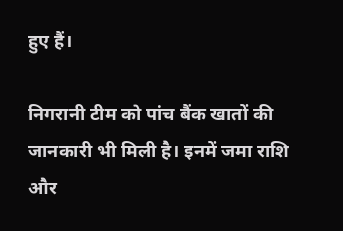हुए हैं।

निगरानी टीम को पांच बैंक खातों की जानकारी भी मिली है। इनमें जमा राशि और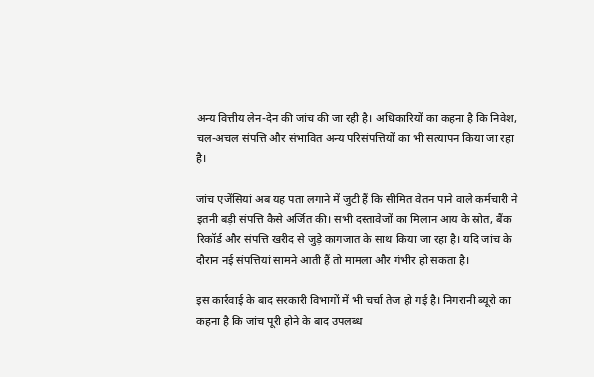अन्य वित्तीय लेन-देन की जांच की जा रही है। अधिकारियों का कहना है कि निवेश, चल-अचल संपत्ति और संभावित अन्य परिसंपत्तियों का भी सत्यापन किया जा रहा है।

जांच एजेंसियां अब यह पता लगाने में जुटी हैं कि सीमित वेतन पाने वाले कर्मचारी ने इतनी बड़ी संपत्ति कैसे अर्जित की। सभी दस्तावेजों का मिलान आय के स्रोत, बैंक रिकॉर्ड और संपत्ति खरीद से जुड़े कागजात के साथ किया जा रहा है। यदि जांच के दौरान नई संपत्तियां सामने आती हैं तो मामला और गंभीर हो सकता है।

इस कार्रवाई के बाद सरकारी विभागों में भी चर्चा तेज हो गई है। निगरानी ब्यूरो का कहना है कि जांच पूरी होने के बाद उपलब्ध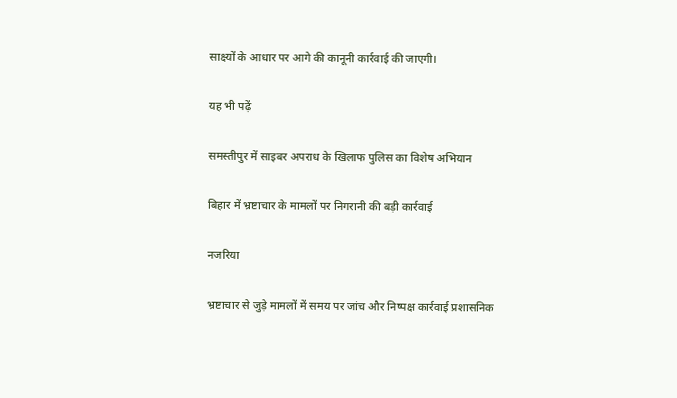साक्ष्यों के आधार पर आगे की कानूनी कार्रवाई की जाएगी।

यह भी पढ़ें

समस्तीपुर में साइबर अपराध के खिलाफ पुलिस का विशेष अभियान

बिहार में भ्रष्टाचार के मामलों पर निगरानी की बड़ी कार्रवाई

नजरिया

भ्रष्टाचार से जुड़े मामलों में समय पर जांच और निष्पक्ष कार्रवाई प्रशासनिक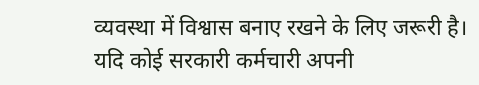व्यवस्था में विश्वास बनाए रखने के लिए जरूरी है। यदि कोई सरकारी कर्मचारी अपनी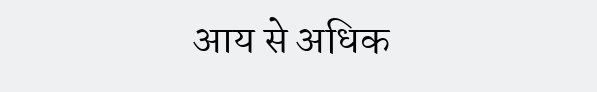आय से अधिक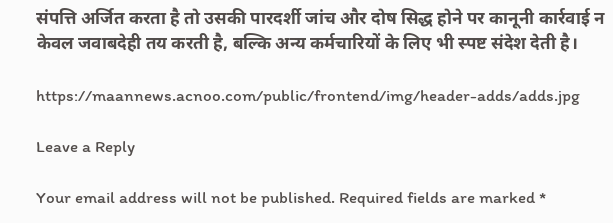संपत्ति अर्जित करता है तो उसकी पारदर्शी जांच और दोष सिद्ध होने पर कानूनी कार्रवाई न केवल जवाबदेही तय करती है, बल्कि अन्य कर्मचारियों के लिए भी स्पष्ट संदेश देती है।

https://maannews.acnoo.com/public/frontend/img/header-adds/adds.jpg

Leave a Reply

Your email address will not be published. Required fields are marked *